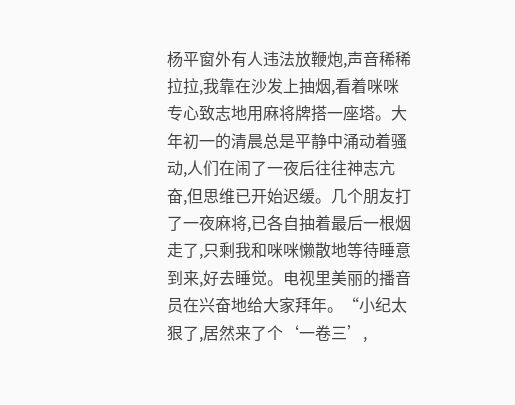杨平窗外有人违法放鞭炮,声音稀稀拉拉,我靠在沙发上抽烟,看着咪咪专心致志地用麻将牌搭一座塔。大年初一的清晨总是平静中涌动着骚动,人们在闹了一夜后往往神志亢奋,但思维已开始迟缓。几个朋友打了一夜麻将,已各自抽着最后一根烟走了,只剩我和咪咪懒散地等待睡意到来,好去睡觉。电视里美丽的播音员在兴奋地给大家拜年。“小纪太狠了,居然来了个‘一卷三’,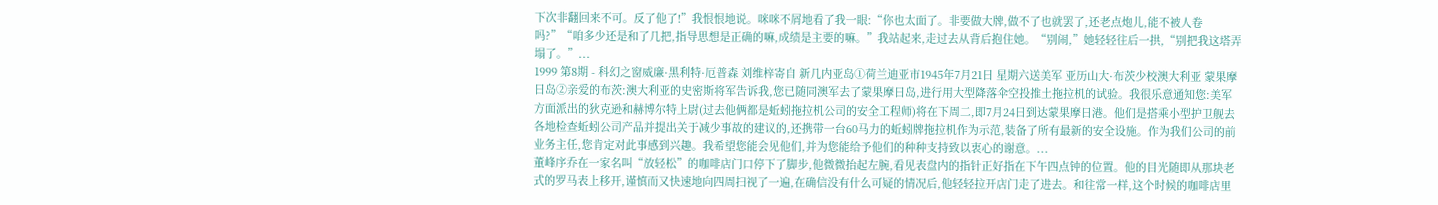下次非翻回来不可。反了他了!”我恨恨地说。咪咪不屑地看了我一眼:“你也太面了。非要做大牌,做不了也就罢了,还老点炮儿,能不被人卷吗?”“咱多少还是和了几把,指导思想是正确的嘛,成绩是主要的嘛。”我站起来,走过去从背后抱住她。“别闹,”她轻轻往后一拱,“别把我这塔弄塌了。”...
1999 第8期 - 科幻之窗威廉·黑利特·厄普森 刘维梓寄自 新几内亚岛①荷兰迪亚市1945年7月21日 星期六送美军 亚历山大·布茨少校澳大利亚 蒙果摩日岛②亲爱的布茨:澳大利亚的史密斯将军告诉我,您已随同澳军去了蒙果摩日岛,进行用大型降落伞空投推土拖拉机的试验。我很乐意通知您:美军方面派出的狄克逊和赫博尔特上尉(过去他俩都是蚯蚓拖拉机公司的安全工程师)将在下周二,即7月24日到达蒙果摩日港。他们是搭乘小型护卫舰去各地检查蚯蚓公司产品并提出关于减少事故的建议的,还携带一台60马力的蚯蚓牌拖拉机作为示范,装备了所有最新的安全设施。作为我们公司的前业务主任,您肯定对此事感到兴趣。我希望您能会见他们,并为您能给予他们的种种支持致以衷心的谢意。...
董峰序乔在一家名叫“放轻松”的咖啡店门口停下了脚步,他微微抬起左腕,看见表盘内的指针正好指在下午四点钟的位置。他的目光随即从那块老式的罗马表上移开,谨慎而又快速地向四周扫视了一遍,在确信没有什么可疑的情况后,他轻轻拉开店门走了进去。和往常一样,这个时候的咖啡店里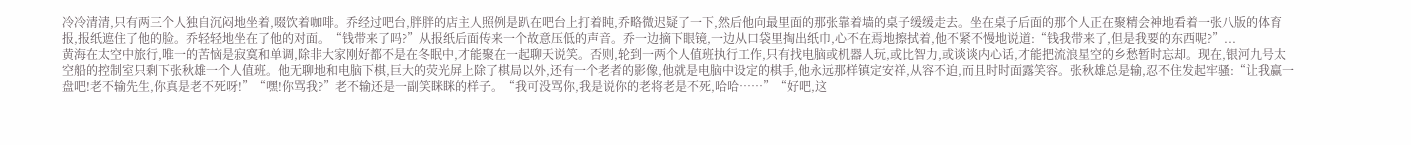冷冷清清,只有两三个人独自沉闷地坐着,啜饮着咖啡。乔经过吧台,胖胖的店主人照例是趴在吧台上打着盹,乔略微迟疑了一下,然后他向最里面的那张靠着墙的桌子缓缓走去。坐在桌子后面的那个人正在聚精会神地看着一张八版的体育报,报纸遮住了他的脸。乔轻轻地坐在了他的对面。“钱带来了吗?”从报纸后面传来一个故意压低的声音。乔一边摘下眼镜,一边从口袋里掏出纸巾,心不在焉地擦拭着,他不紧不慢地说道:“钱我带来了,但是我要的东西呢?”...
黄海在太空中旅行,唯一的苦恼是寂寞和单调,除非大家刚好都不是在冬眠中,才能聚在一起聊天说笑。否则,轮到一两个人值班执行工作,只有找电脑或机器人玩,或比智力,或谈谈内心话,才能把流浪星空的乡愁暂时忘却。现在,银河九号太空船的控制室只剩下张秋雄一个人值班。他无聊地和电脑下棋,巨大的荧光屏上除了棋局以外,还有一个老者的影像,他就是电脑中设定的棋手,他永远那样镇定安祥,从容不迫,而且时时面露笑容。张秋雄总是输,忍不住发起牢骚:“让我赢一盘吧!老不输先生,你真是老不死呀!”“嘿!你骂我?”老不输还是一副笑眯眯的样子。“我可没骂你,我是说你的老将老是不死,哈哈……”“好吧,这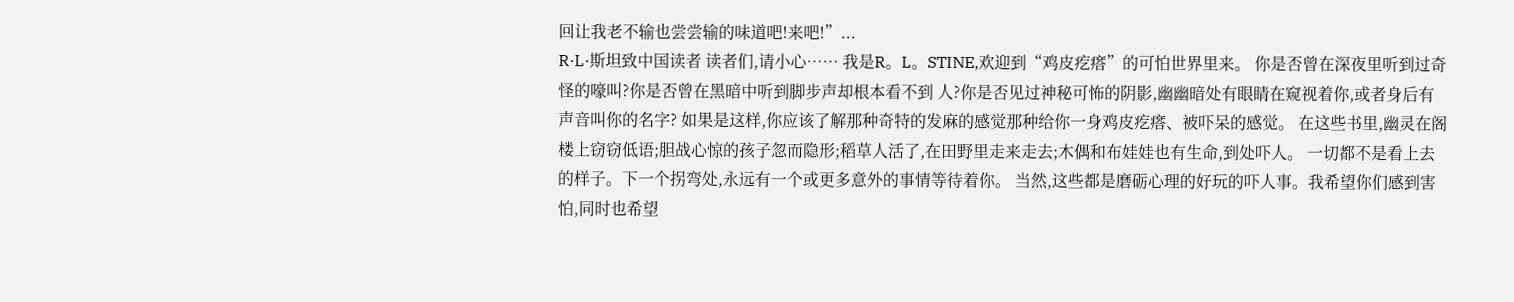回让我老不输也尝尝输的味道吧!来吧!”...
R·L·斯坦致中国读者 读者们,请小心…… 我是R。L。STINE,欢迎到“鸡皮疙瘩”的可怕世界里来。 你是否曾在深夜里听到过奇怪的嚎叫?你是否曾在黑暗中听到脚步声却根本看不到 人?你是否见过神秘可怖的阴影,幽幽暗处有眼睛在窥视着你,或者身后有声音叫你的名字? 如果是这样,你应该了解那种奇特的发麻的感觉那种给你一身鸡皮疙瘩、被吓呆的感觉。 在这些书里,幽灵在阁楼上窃窃低语;胆战心惊的孩子忽而隐形;稻草人活了,在田野里走来走去;木偶和布娃娃也有生命,到处吓人。 一切都不是看上去的样子。下一个拐弯处,永远有一个或更多意外的事情等待着你。 当然,这些都是磨砺心理的好玩的吓人事。我希望你们感到害怕,同时也希望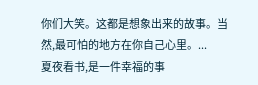你们大笑。这都是想象出来的故事。当然,最可怕的地方在你自己心里。...
夏夜看书,是一件幸福的事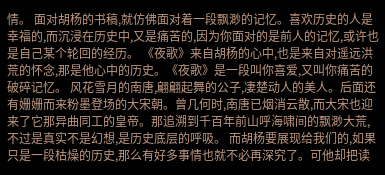情。 面对胡杨的书稿,就仿佛面对着一段飘渺的记忆。喜欢历史的人是幸福的,而沉浸在历史中,又是痛苦的,因为你面对的是前人的记忆,或许也是自己某个轮回的经历。 《夜歌》来自胡杨的心中,也是来自对遥远洪荒的怀念,那是他心中的历史。《夜歌》是一段叫你喜爱,又叫你痛苦的破碎记忆。 风花雪月的南唐,翩翩起舞的公子,凄楚动人的美人。后面还有姗姗而来粉墨登场的大宋朝。曾几何时,南唐已烟消云散,而大宋也迎来了它那异曲同工的皇帝。那追溯到千百年前山呼海啸间的飘渺大荒,不过是真实不是幻想,是历史底层的呼吸。 而胡杨要展现给我们的,如果只是一段枯燥的历史,那么有好多事情也就不必再深究了。可他却把读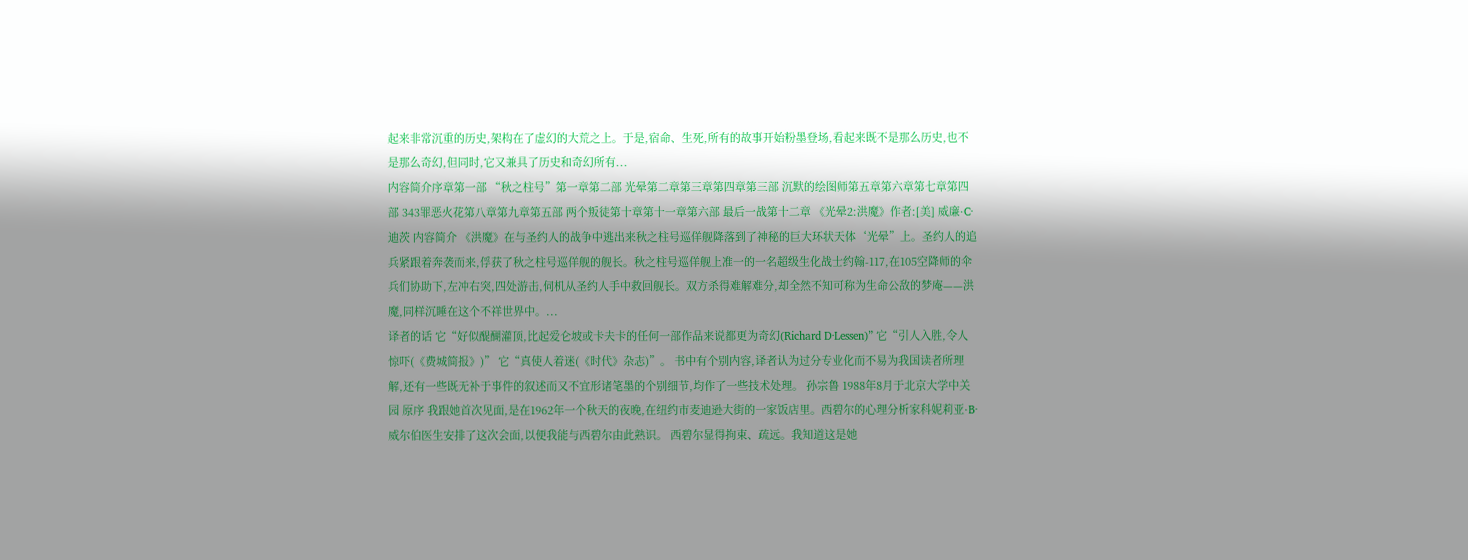起来非常沉重的历史,架构在了虚幻的大荒之上。于是,宿命、生死,所有的故事开始粉墨登场,看起来既不是那么历史,也不是那么奇幻,但同时,它又兼具了历史和奇幻所有...
内容简介序章第一部 “秋之柱号”第一章第二部 光晕第二章第三章第四章第三部 沉默的绘图师第五章第六章第七章第四部 343罪恶火花第八章第九章第五部 两个叛徒第十章第十一章第六部 最后一战第十二章 《光晕2:洪魔》作者:[美] 威廉·C·迪茨 内容简介 《洪魔》在与圣约人的战争中逃出来秋之柱号巡佯舰降落到了神秘的巨大环状天体‘光晕”上。圣约人的追兵紧跟着奔袭而来,俘获了秋之柱号巡佯舰的舰长。秋之柱号巡佯舰上准一的一名超级生化战士约翰-117,在105空降师的伞兵们协助下,左冲右突,四处游击,伺机从圣约人手中救回舰长。双方杀得难解难分,却全然不知可称为生命公敌的梦庵——洪魔,同样沉睡在这个不祥世界中。...
译者的话 它“好似醍醐灌顶,比起爱仑坡或卡夫卡的任何一部作品来说都更为奇幻(Richard D·Lessen)” 它“引人入胜,令人惊吓(《费城简报》)” 它“真使人着迷(《时代》杂志)”。 书中有个别内容,译者认为过分专业化而不易为我国读者所理解,还有一些既无补于事件的叙述而又不宜形诸笔墨的个别细节,均作了一些技术处理。 孙宗鲁 1988年8月于北京大学中关园 原序 我跟她首次见面,是在1962年一个秋天的夜晚,在纽约市麦迪逊大街的一家饭店里。西碧尔的心理分析家科妮莉亚·B·威尔伯医生安排了这次会面,以便我能与西碧尔由此熟识。 西碧尔显得拘束、疏远。我知道这是她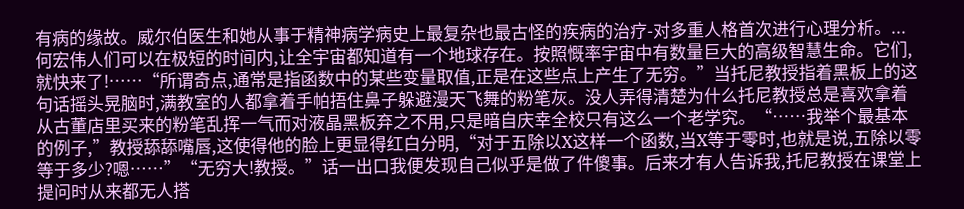有病的缘故。威尔伯医生和她从事于精神病学病史上最复杂也最古怪的疾病的治疗-对多重人格首次进行心理分析。...
何宏伟人们可以在极短的时间内,让全宇宙都知道有一个地球存在。按照慨率宇宙中有数量巨大的高级智慧生命。它们,就快来了!……“所谓奇点,通常是指函数中的某些变量取值,正是在这些点上产生了无穷。”当托尼教授指着黑板上的这句话摇头晃脑时,满教室的人都拿着手帕捂住鼻子躲避漫天飞舞的粉笔灰。没人弄得清楚为什么托尼教授总是喜欢拿着从古董店里买来的粉笔乱挥一气而对液晶黑板弃之不用,只是暗自庆幸全校只有这么一个老学究。“……我举个最基本的例子,”教授舔舔嘴唇,这使得他的脸上更显得红白分明,“对于五除以X这样一个函数,当X等于零时,也就是说,五除以零等于多少?嗯……”“无穷大!教授。”话一出口我便发现自己似乎是做了件傻事。后来才有人告诉我,托尼教授在课堂上提问时从来都无人搭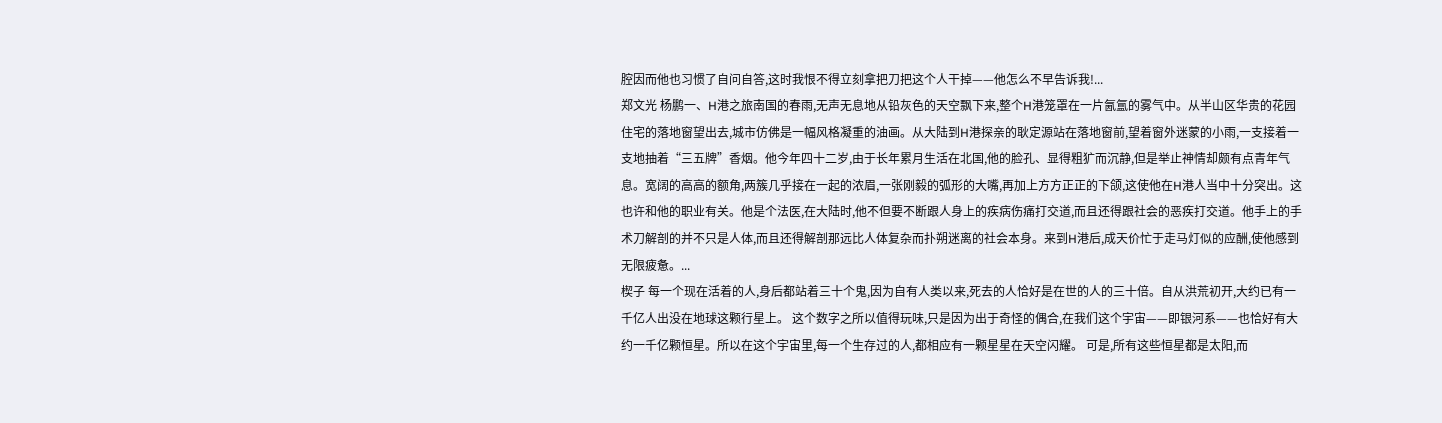腔因而他也习惯了自问自答,这时我恨不得立刻拿把刀把这个人干掉——他怎么不早告诉我!...
郑文光 杨鹏一、H港之旅南国的春雨,无声无息地从铅灰色的天空飘下来,整个H港笼罩在一片氤氲的雾气中。从半山区华贵的花园住宅的落地窗望出去,城市仿佛是一幅风格凝重的油画。从大陆到H港探亲的耿定源站在落地窗前,望着窗外迷蒙的小雨,一支接着一支地抽着“三五牌”香烟。他今年四十二岁,由于长年累月生活在北国,他的脸孔、显得粗犷而沉静,但是举止神情却颇有点青年气息。宽阔的高高的额角,两簇几乎接在一起的浓眉,一张刚毅的弧形的大嘴,再加上方方正正的下颌,这使他在H港人当中十分突出。这也许和他的职业有关。他是个法医,在大陆时,他不但要不断跟人身上的疾病伤痛打交道,而且还得跟社会的恶疾打交道。他手上的手术刀解剖的并不只是人体,而且还得解剖那远比人体复杂而扑朔迷离的社会本身。来到H港后,成天价忙于走马灯似的应酬,使他感到无限疲惫。...
楔子 每一个现在活着的人,身后都站着三十个鬼,因为自有人类以来,死去的人恰好是在世的人的三十倍。自从洪荒初开,大约已有一千亿人出没在地球这颗行星上。 这个数字之所以值得玩味,只是因为出于奇怪的偶合,在我们这个宇宙——即银河系——也恰好有大约一千亿颗恒星。所以在这个宇宙里,每一个生存过的人,都相应有一颗星星在天空闪耀。 可是,所有这些恒星都是太阳,而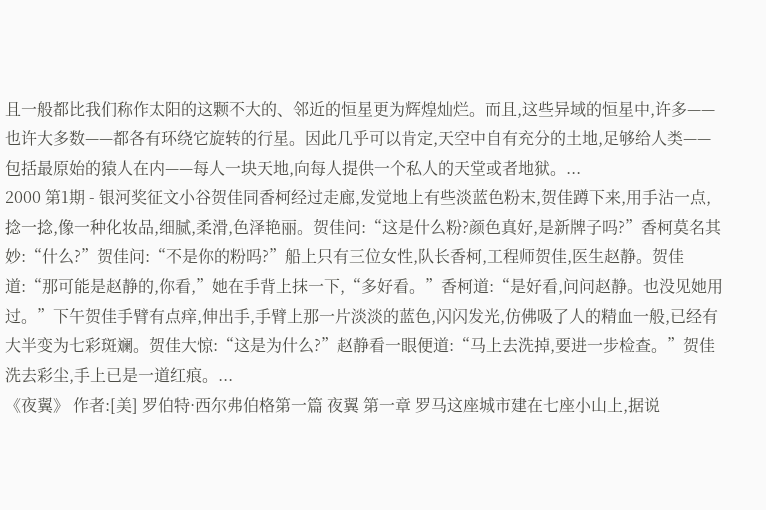且一般都比我们称作太阳的这颗不大的、邻近的恒星更为辉煌灿烂。而且,这些异域的恒星中,许多——也许大多数——都各有环绕它旋转的行星。因此几乎可以肯定,天空中自有充分的土地,足够给人类——包括最原始的猿人在内——每人一块天地,向每人提供一个私人的天堂或者地狱。...
2000 第1期 - 银河奖征文小谷贺佳同香柯经过走廊,发觉地上有些淡蓝色粉末,贺佳蹲下来,用手沾一点,捻一捻,像一种化妆品,细腻,柔滑,色泽艳丽。贺佳问:“这是什么粉?颜色真好,是新牌子吗?”香柯莫名其妙:“什么?”贺佳问:“不是你的粉吗?”船上只有三位女性,队长香柯,工程师贺佳,医生赵静。贺佳道:“那可能是赵静的,你看,”她在手背上抹一下,“多好看。”香柯道:“是好看,问问赵静。也没见她用过。”下午贺佳手臂有点痒,伸出手,手臂上那一片淡淡的蓝色,闪闪发光,仿佛吸了人的精血一般,已经有大半变为七彩斑斓。贺佳大惊:“这是为什么?”赵静看一眼便道:“马上去洗掉,要进一步检查。”贺佳洗去彩尘,手上已是一道红痕。...
《夜翼》 作者:[美] 罗伯特·西尔弗伯格第一篇 夜翼 第一章 罗马这座城市建在七座小山上,据说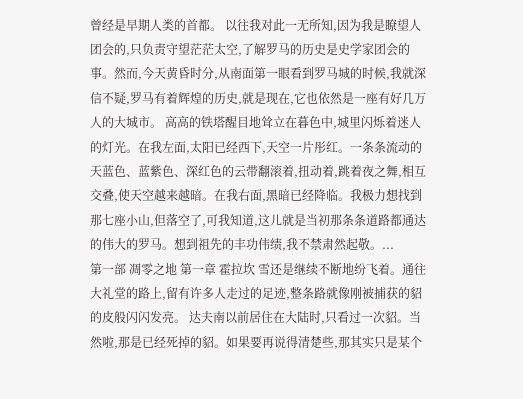曾经是早期人类的首都。 以往我对此一无所知,因为我是瞭望人团会的,只负责守望茫茫太空,了解罗马的历史是史学家团会的事。然而,今天黄昏时分,从南面第一眼看到罗马城的时候,我就深信不疑,罗马有着辉煌的历史,就是现在,它也依然是一座有好几万人的大城市。 高高的铁塔醒目地耸立在暮色中,城里闪烁着迷人的灯光。在我左面,太阳已经西下,天空一片彤红。一条条流动的天蓝色、蓝紫色、深红色的云带翻滚着,扭动着,跳着夜之舞,相互交叠,使天空越来越暗。在我右面,黑暗已经降临。我极力想找到那七座小山,但落空了,可我知道,这儿就是当初那条条道路都通达的伟大的罗马。想到祖先的丰功伟绩,我不禁肃然起敬。...
第一部 凋零之地 第一章 霍拉坎 雪还是继续不断地纷飞着。通往大礼堂的路上,留有许多人走过的足迹,整条路就像刚被捕获的貂的皮般闪闪发亮。 达夫南以前居住在大陆时,只看过一次貂。当然啦,那是已经死掉的貂。如果要再说得清楚些,那其实只是某个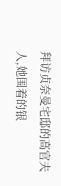拜访贞奈曼宅邸的高官夫人,她围着的银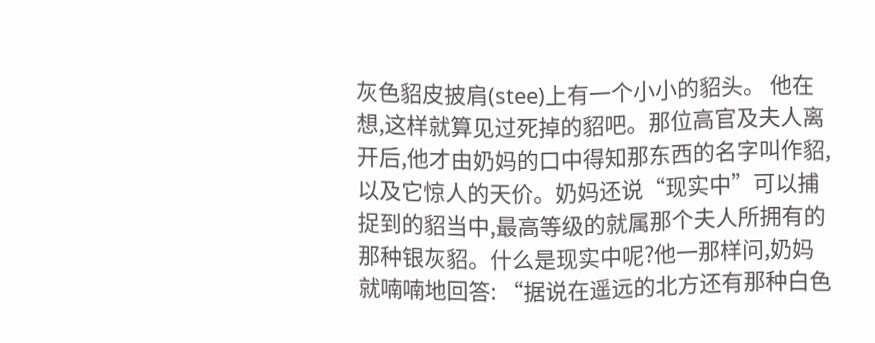灰色貂皮披肩(stee)上有一个小小的貂头。 他在想,这样就算见过死掉的貂吧。那位高官及夫人离开后,他才由奶妈的口中得知那东西的名字叫作貂,以及它惊人的天价。奶妈还说“现实中”可以捕捉到的貂当中,最高等级的就属那个夫人所拥有的那种银灰貂。什么是现实中呢?他一那样问,奶妈就喃喃地回答: “据说在遥远的北方还有那种白色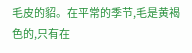毛皮的貂。在平常的季节,毛是黄褐色的,只有在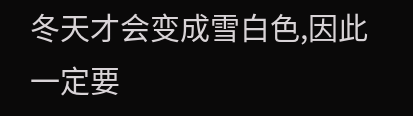冬天才会变成雪白色,因此一定要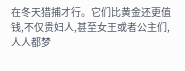在冬天猎捕才行。它们比黄金还更值钱,不仅贵妇人,甚至女王或者公主们,人人都梦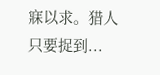寐以求。猎人只要捉到...